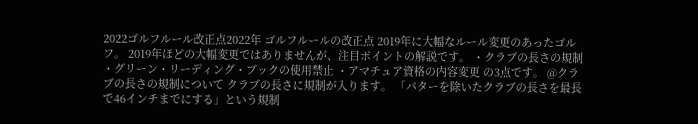2022ゴルフルール改正点2022年 ゴルフルールの改正点 2019年に大幅なルール変更のあったゴルフ。 2019年ほどの大幅変更ではありませんが、注目ポイントの解説です。 ・クラブの長さの規制 ・グリーン・リーディング・ブックの使用禁止 ・アマチュア資格の内容変更 の3点です。 @クラブの長さの規制について クラブの長さに規制が入ります。 「パターを除いたクラブの長さを最長で46インチまでにする」という規制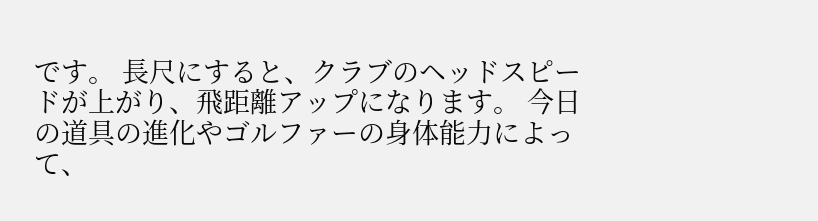です。 長尺にすると、クラブのヘッドスピードが上がり、飛距離アップになります。 今日の道具の進化やゴルファーの身体能力によって、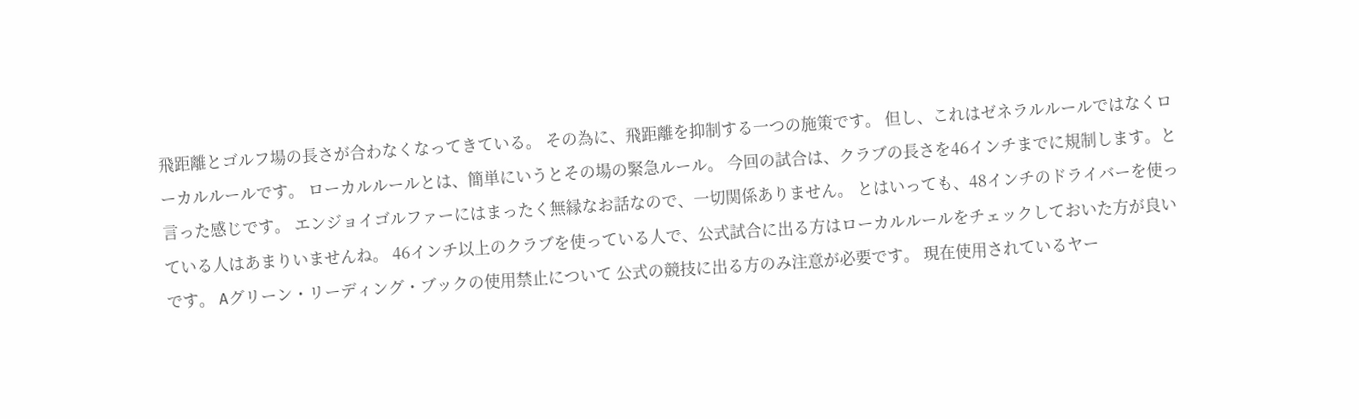飛距離とゴルフ場の長さが合わなくなってきている。 その為に、飛距離を抑制する一つの施策です。 但し、これはゼネラルルールではなくローカルルールです。 ローカルルールとは、簡単にいうとその場の緊急ルール。 今回の試合は、クラブの長さを46インチまでに規制します。と言った感じです。 エンジョイゴルファーにはまったく無縁なお話なので、一切関係ありません。 とはいっても、48インチのドライバーを使っている人はあまりいませんね。 46インチ以上のクラブを使っている人で、公式試合に出る方はローカルルールをチェックしておいた方が良いです。 Aグリーン・リーディング・ブックの使用禁止について 公式の競技に出る方のみ注意が必要です。 現在使用されているヤー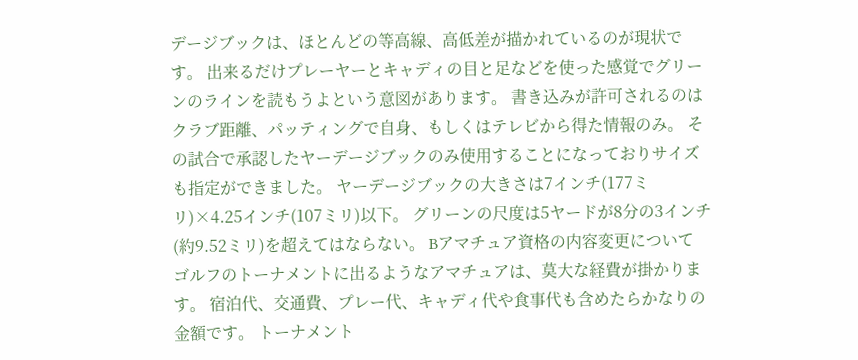デージブックは、ほとんどの等高線、高低差が描かれているのが現状です。 出来るだけプレーヤーとキャディの目と足などを使った感覚でグリーンのラインを読もうよという意図があります。 書き込みが許可されるのはクラブ距離、パッティングで自身、もしくはテレビから得た情報のみ。 その試合で承認したヤーデージブックのみ使用することになっておりサイズも指定ができました。 ヤーデージブックの大きさは7インチ(177ミリ)×4.25インチ(107ミリ)以下。 グリーンの尺度は5ヤードが8分の3インチ(約9.52ミリ)を超えてはならない。 Bアマチュア資格の内容変更について ゴルフのトーナメントに出るようなアマチュアは、莫大な経費が掛かります。 宿泊代、交通費、プレー代、キャディ代や食事代も含めたらかなりの金額です。 トーナメント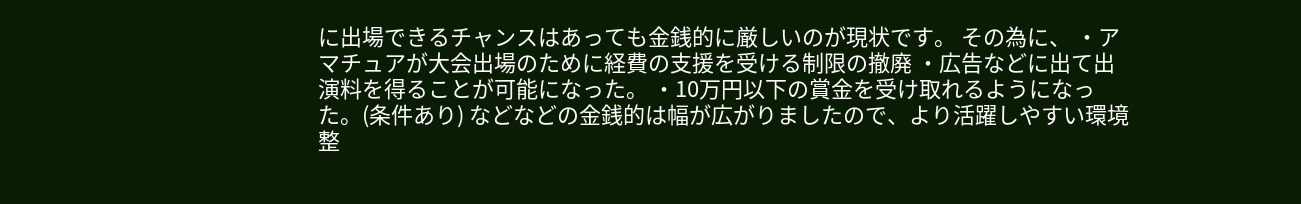に出場できるチャンスはあっても金銭的に厳しいのが現状です。 その為に、 ・アマチュアが大会出場のために経費の支援を受ける制限の撤廃 ・広告などに出て出演料を得ることが可能になった。 ・10万円以下の賞金を受け取れるようになった。(条件あり) などなどの金銭的は幅が広がりましたので、より活躍しやすい環境整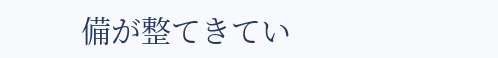備が整てきてい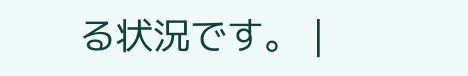る状況です。 |